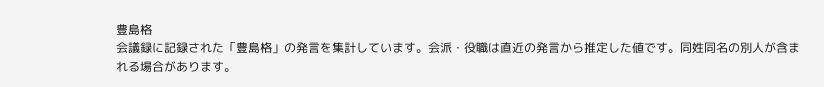豊島格
会議録に記録された「豊島格」の発言を集計しています。会派・役職は直近の発言から推定した値です。同姓同名の別人が含まれる場合があります。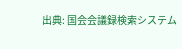出典: 国会会議録検索システム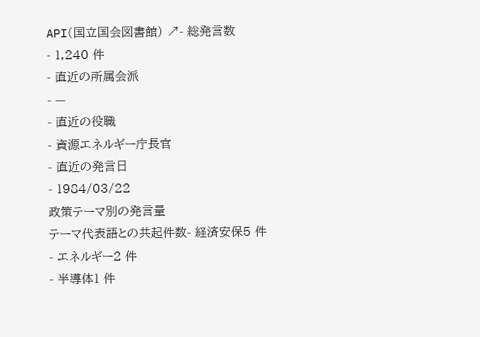API(国立国会図書館) ↗- 総発言数
- 1,240 件
- 直近の所属会派
- —
- 直近の役職
- 資源エネルギー庁長官
- 直近の発言日
- 1984/03/22
政策テーマ別の発言量
テーマ代表語との共起件数- 経済安保5 件
- エネルギー2 件
- 半導体1 件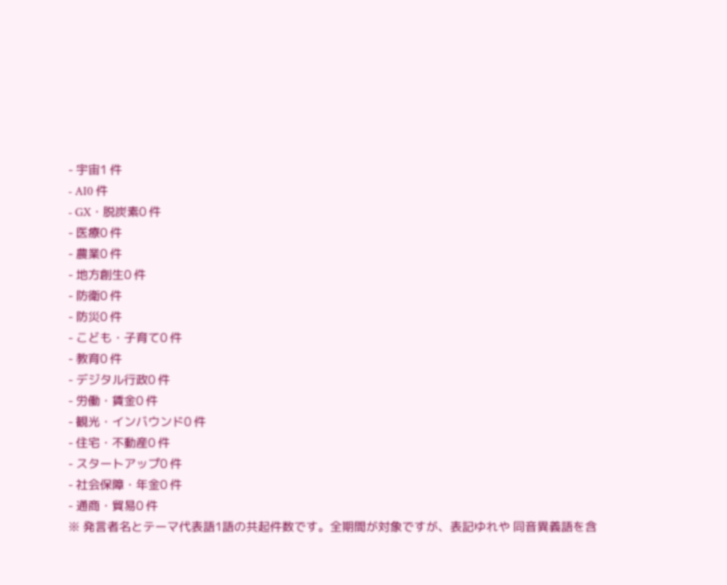- 宇宙1 件
- AI0 件
- GX・脱炭素0 件
- 医療0 件
- 農業0 件
- 地方創生0 件
- 防衛0 件
- 防災0 件
- こども・子育て0 件
- 教育0 件
- デジタル行政0 件
- 労働・賃金0 件
- 観光・インバウンド0 件
- 住宅・不動産0 件
- スタートアップ0 件
- 社会保障・年金0 件
- 通商・貿易0 件
※ 発言者名とテーマ代表語1語の共起件数です。全期間が対象ですが、表記ゆれや 同音異義語を含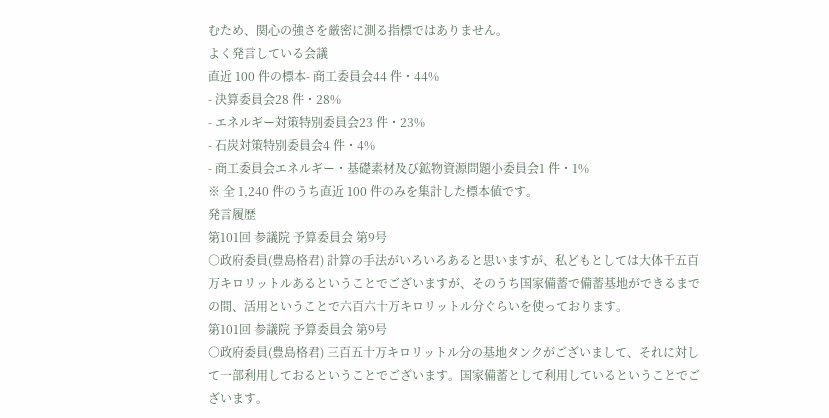むため、関心の強さを厳密に測る指標ではありません。
よく発言している会議
直近 100 件の標本- 商工委員会44 件・44%
- 決算委員会28 件・28%
- エネルギー対策特別委員会23 件・23%
- 石炭対策特別委員会4 件・4%
- 商工委員会エネルギー・基礎素材及び鉱物資源問題小委員会1 件・1%
※ 全 1,240 件のうち直近 100 件のみを集計した標本値です。
発言履歴
第101回 参議院 予算委員会 第9号
○政府委員(豊島格君) 計算の手法がいろいろあると思いますが、私どもとしては大体千五百万キロリットルあるということでございますが、そのうち国家備蓄で備蓄基地ができるまでの間、活用ということで六百六十万キロリットル分ぐらいを使っております。
第101回 参議院 予算委員会 第9号
○政府委員(豊島格君) 三百五十万キロリットル分の基地タンクがございまして、それに対して一部利用しておるということでございます。国家備蓄として利用しているということでございます。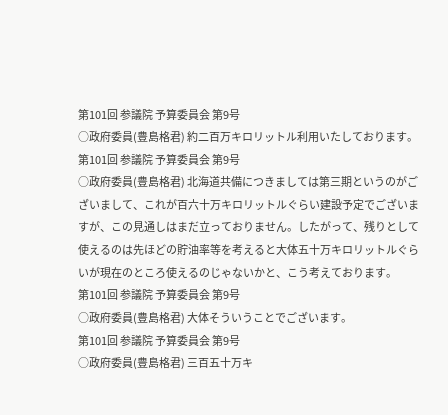第101回 参議院 予算委員会 第9号
○政府委員(豊島格君) 約二百万キロリットル利用いたしております。
第101回 参議院 予算委員会 第9号
○政府委員(豊島格君) 北海道共備につきましては第三期というのがございまして、これが百六十万キロリットルぐらい建設予定でございますが、この見通しはまだ立っておりません。したがって、残りとして使えるのは先ほどの貯油率等を考えると大体五十万キロリットルぐらいが現在のところ使えるのじゃないかと、こう考えております。
第101回 参議院 予算委員会 第9号
○政府委員(豊島格君) 大体そういうことでございます。
第101回 参議院 予算委員会 第9号
○政府委員(豊島格君) 三百五十万キ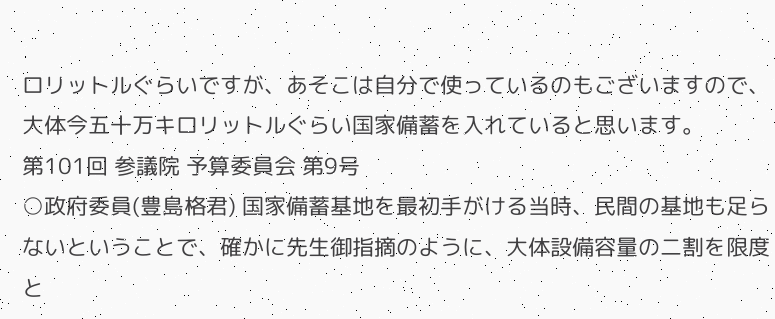ロリットルぐらいですが、あそこは自分で使っているのもございますので、大体今五十万キロリットルぐらい国家備蓄を入れていると思います。
第101回 参議院 予算委員会 第9号
○政府委員(豊島格君) 国家備蓄基地を最初手がける当時、民間の基地も足らないということで、確かに先生御指摘のように、大体設備容量の二割を限度と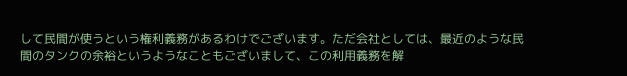して民間が使うという権利義務があるわけでございます。ただ会社としては、最近のような民間のタンクの余裕というようなこともございまして、この利用義務を解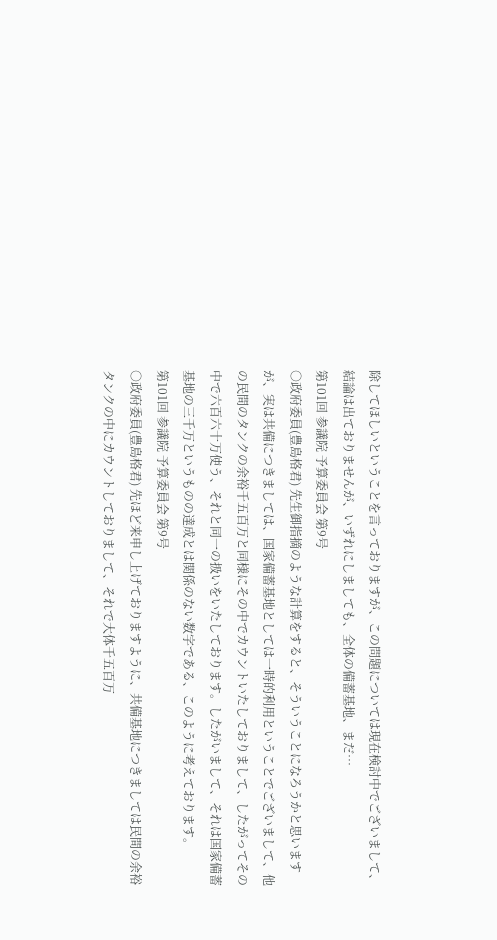除してほしいということを言っておりますが、この問題については現在検討中でございまして、結論は出ておりませんが、いずれにしましても、全体の備蓄基地、まだ…
第101回 参議院 予算委員会 第9号
○政府委員(豊島格君) 先生御指摘のような計算をすると、そういうことになろうかと思いますが、実は共備につきましては、国家備蓄基地としては一時的利用ということでございまして、他の民間のタンクの余裕千五百万と同様にその中でカウントいたしておりまして、したがってその中で六百六十万使う、それと同一の扱いをいたしております。したがいまして、それは国家備蓄基地の三千万というものの達成とは関係のない数字である、このように考えております。
第101回 参議院 予算委員会 第9号
○政府委員(豊島格君) 先ほど来申し上げておりますように、共備基地につきましては民間の余裕タンクの中にカウントしておりまして、それで大体千五百万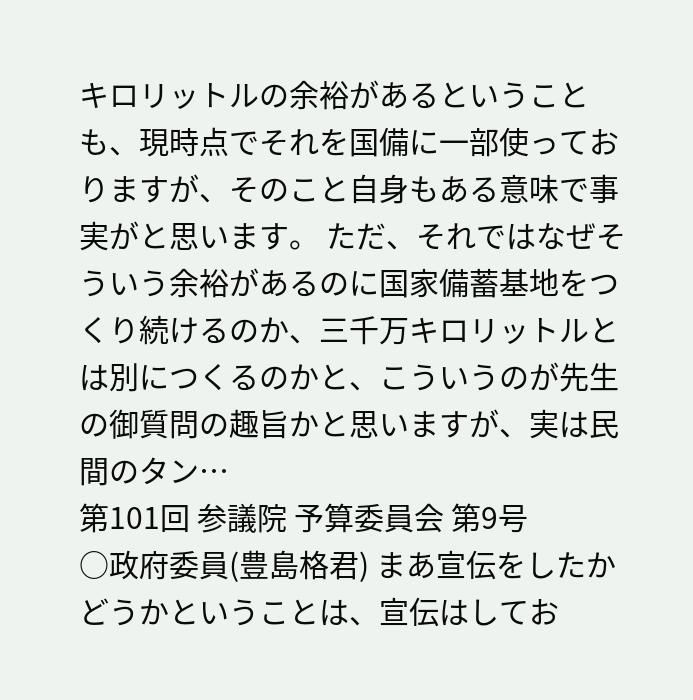キロリットルの余裕があるということも、現時点でそれを国備に一部使っておりますが、そのこと自身もある意味で事実がと思います。 ただ、それではなぜそういう余裕があるのに国家備蓄基地をつくり続けるのか、三千万キロリットルとは別につくるのかと、こういうのが先生の御質問の趣旨かと思いますが、実は民間のタン…
第101回 参議院 予算委員会 第9号
○政府委員(豊島格君) まあ宣伝をしたかどうかということは、宣伝はしてお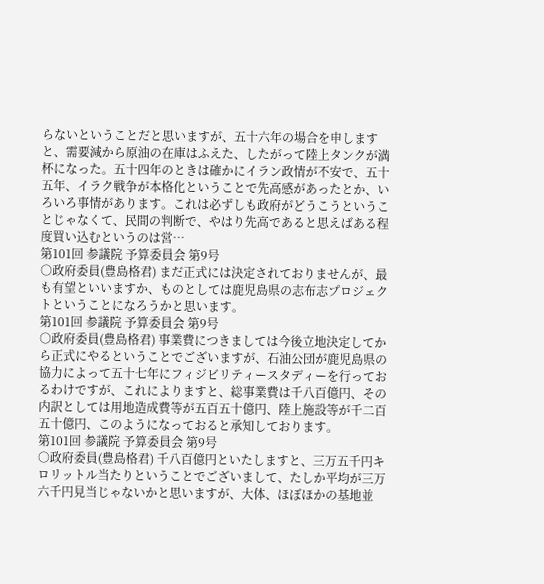らないということだと思いますが、五十六年の場合を申しますと、需要減から原油の在庫はふえた、したがって陸上タンクが満杯になった。五十四年のときは確かにイラン政情が不安で、五十五年、イラク戦争が本格化ということで先高感があったとか、いろいろ事情があります。これは必ずしも政府がどうこうということじゃなくて、民間の判断で、やはり先高であると思えばある程度買い込むというのは営…
第101回 参議院 予算委員会 第9号
○政府委員(豊島格君) まだ正式には決定されておりませんが、最も有望といいますか、ものとしては鹿児島県の志布志プロジェクトということになろうかと思います。
第101回 参議院 予算委員会 第9号
○政府委員(豊島格君) 事業費につきましては今後立地決定してから正式にやるということでございますが、石油公団が鹿児島県の協力によって五十七年にフィジビリティースタディーを行っておるわけですが、これによりますと、総事業費は千八百億円、その内訳としては用地造成費等が五百五十億円、陸上施設等が千二百五十億円、このようになっておると承知しております。
第101回 参議院 予算委員会 第9号
○政府委員(豊島格君) 千八百億円といたしますと、三万五千円キロリットル当たりということでございまして、たしか平均が三万六千円見当じゃないかと思いますが、大体、ほぼほかの基地並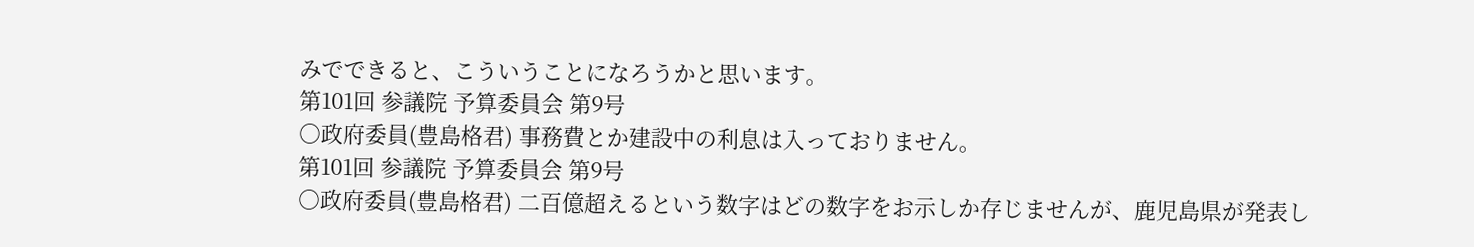みでできると、こういうことになろうかと思います。
第101回 参議院 予算委員会 第9号
○政府委員(豊島格君) 事務費とか建設中の利息は入っておりません。
第101回 参議院 予算委員会 第9号
○政府委員(豊島格君) 二百億超えるという数字はどの数字をお示しか存じませんが、鹿児島県が発表し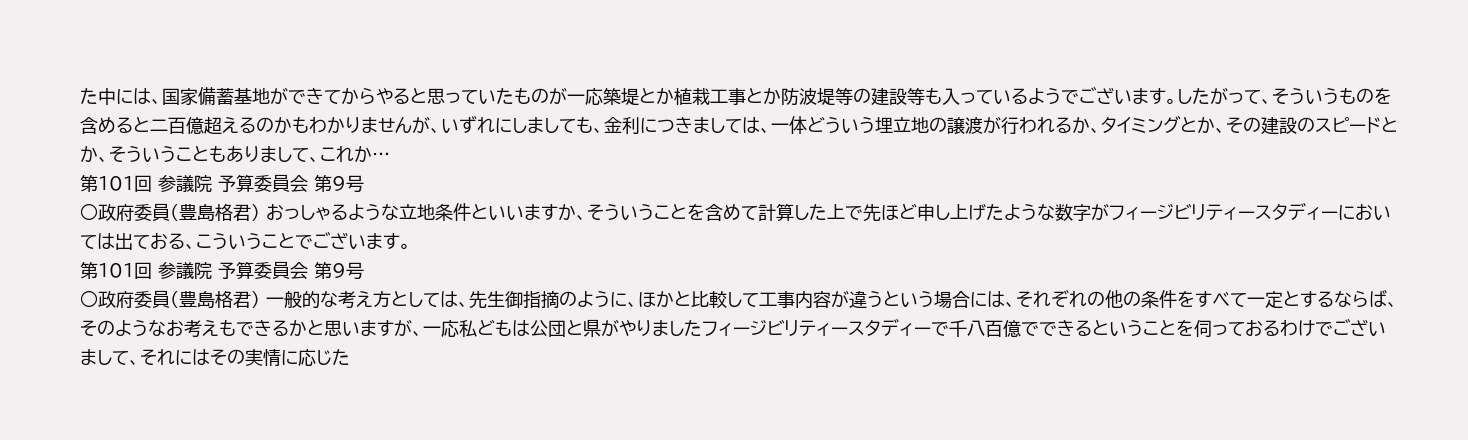た中には、国家備蓄基地ができてからやると思っていたものが一応築堤とか植栽工事とか防波堤等の建設等も入っているようでございます。したがって、そういうものを含めると二百億超えるのかもわかりませんが、いずれにしましても、金利につきましては、一体どういう埋立地の譲渡が行われるか、タイミングとか、その建設のスピードとか、そういうこともありまして、これか…
第101回 参議院 予算委員会 第9号
○政府委員(豊島格君) おっしゃるような立地条件といいますか、そういうことを含めて計算した上で先ほど申し上げたような数字がフィージビリティースタディーにおいては出ておる、こういうことでございます。
第101回 参議院 予算委員会 第9号
○政府委員(豊島格君) 一般的な考え方としては、先生御指摘のように、ほかと比較して工事内容が違うという場合には、それぞれの他の条件をすべて一定とするならば、そのようなお考えもできるかと思いますが、一応私どもは公団と県がやりましたフィージビリティースタディーで千八百億でできるということを伺っておるわけでございまして、それにはその実情に応じた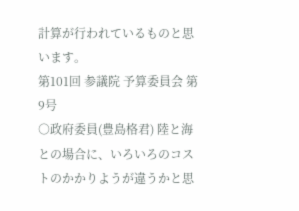計算が行われているものと思います。
第101回 参議院 予算委員会 第9号
○政府委員(豊島格君) 陸と海との場合に、いろいろのコストのかかりようが違うかと思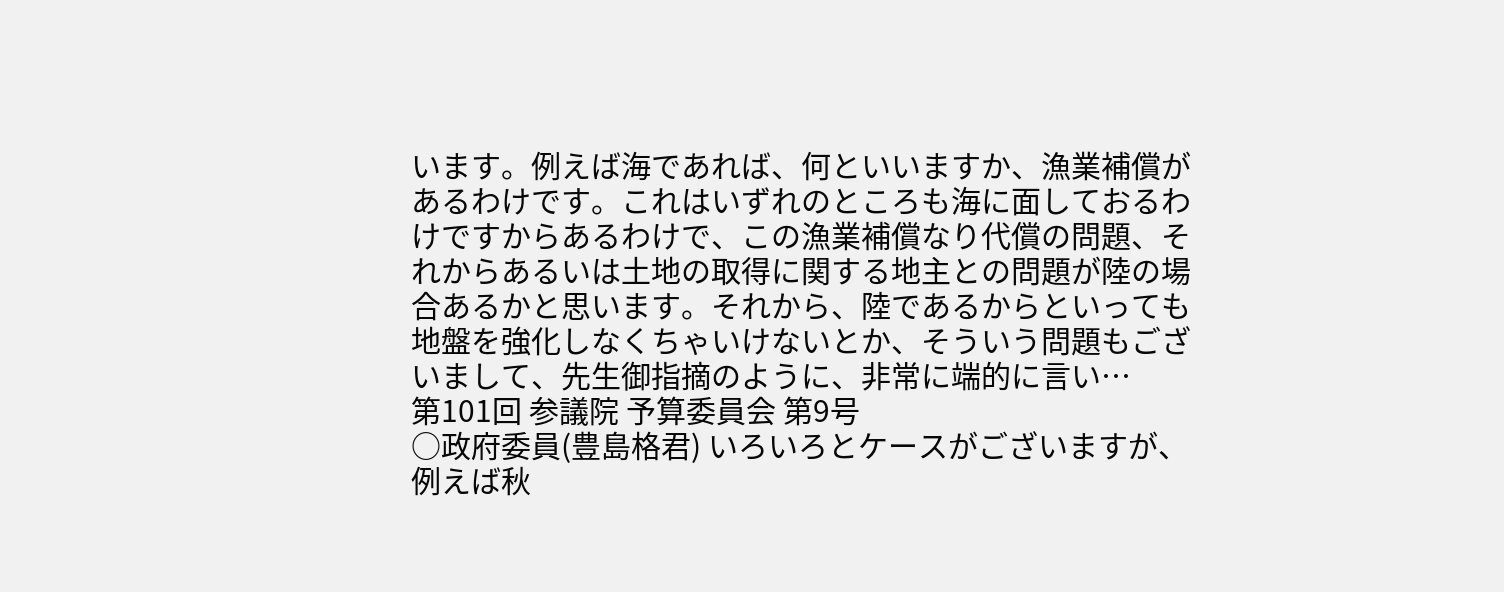います。例えば海であれば、何といいますか、漁業補償があるわけです。これはいずれのところも海に面しておるわけですからあるわけで、この漁業補償なり代償の問題、それからあるいは土地の取得に関する地主との問題が陸の場合あるかと思います。それから、陸であるからといっても地盤を強化しなくちゃいけないとか、そういう問題もございまして、先生御指摘のように、非常に端的に言い…
第101回 参議院 予算委員会 第9号
○政府委員(豊島格君) いろいろとケースがございますが、例えば秋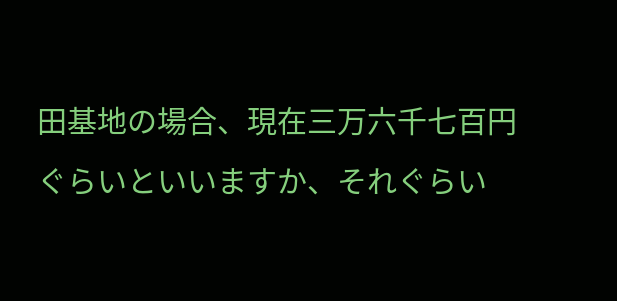田基地の場合、現在三万六千七百円ぐらいといいますか、それぐらい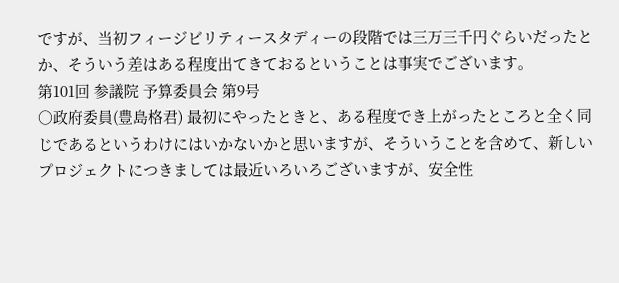ですが、当初フィージビリティースタディーの段階では三万三千円ぐらいだったとか、そういう差はある程度出てきておるということは事実でございます。
第101回 参議院 予算委員会 第9号
○政府委員(豊島格君) 最初にやったときと、ある程度でき上がったところと全く同じであるというわけにはいかないかと思いますが、そういうことを含めて、新しいプロジェクトにつきましては最近いろいろございますが、安全性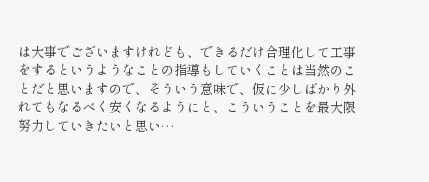は大事でございますけれども、できるだけ合理化して工事をするというようなことの指導もしていくことは当然のことだと思いますので、そういう意味で、仮に少しばかり外れてもなるべく安くなるようにと、こういうことを最大限努力していきたいと思い…